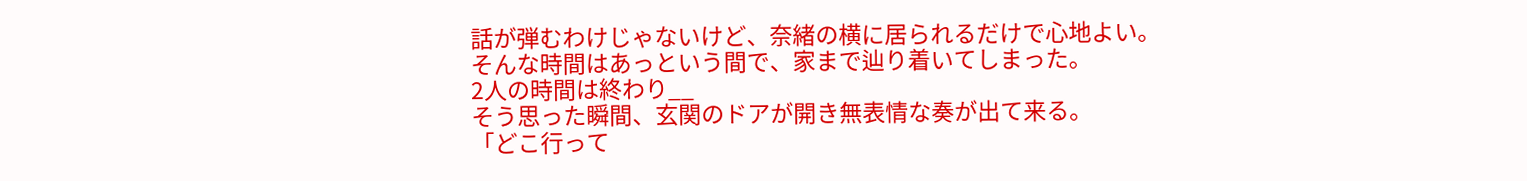話が弾むわけじゃないけど、奈緒の横に居られるだけで心地よい。
そんな時間はあっという間で、家まで辿り着いてしまった。
2人の時間は終わり__
そう思った瞬間、玄関のドアが開き無表情な奏が出て来る。
「どこ行って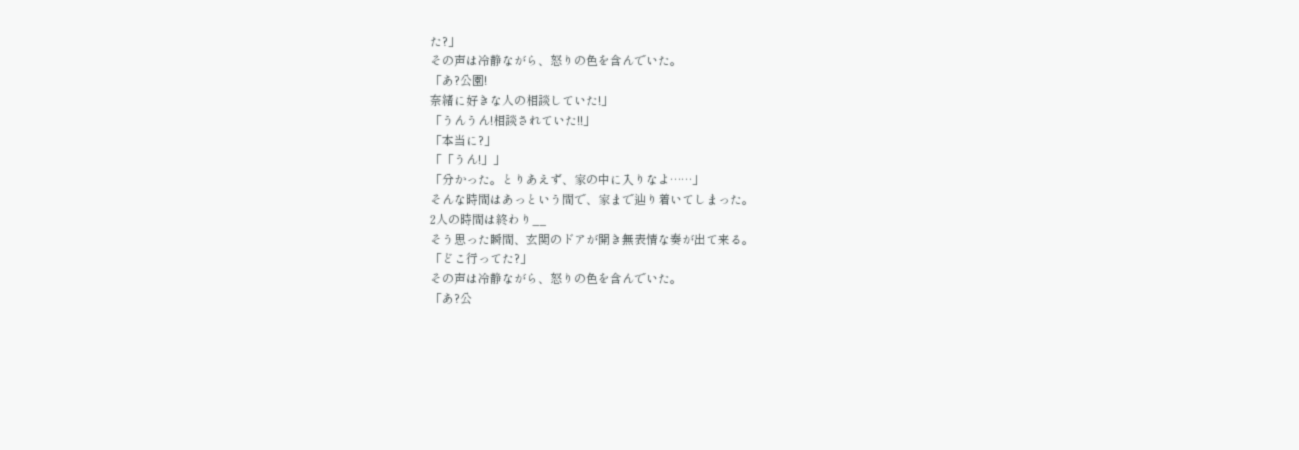た?」
その声は冷静ながら、怒りの色を含んでいた。
「あ?公園!
奈緒に好きな人の相談していた!」
「うんうん!相談されていた!!」
「本当に?」
「「うん!」」
「分かった。とりあえず、家の中に入りなよ……」
そんな時間はあっという間で、家まで辿り着いてしまった。
2人の時間は終わり__
そう思った瞬間、玄関のドアが開き無表情な奏が出て来る。
「どこ行ってた?」
その声は冷静ながら、怒りの色を含んでいた。
「あ?公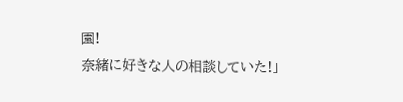園!
奈緒に好きな人の相談していた!」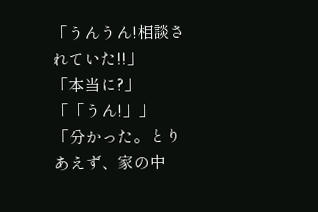「うんうん!相談されていた!!」
「本当に?」
「「うん!」」
「分かった。とりあえず、家の中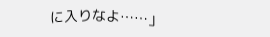に入りなよ……」